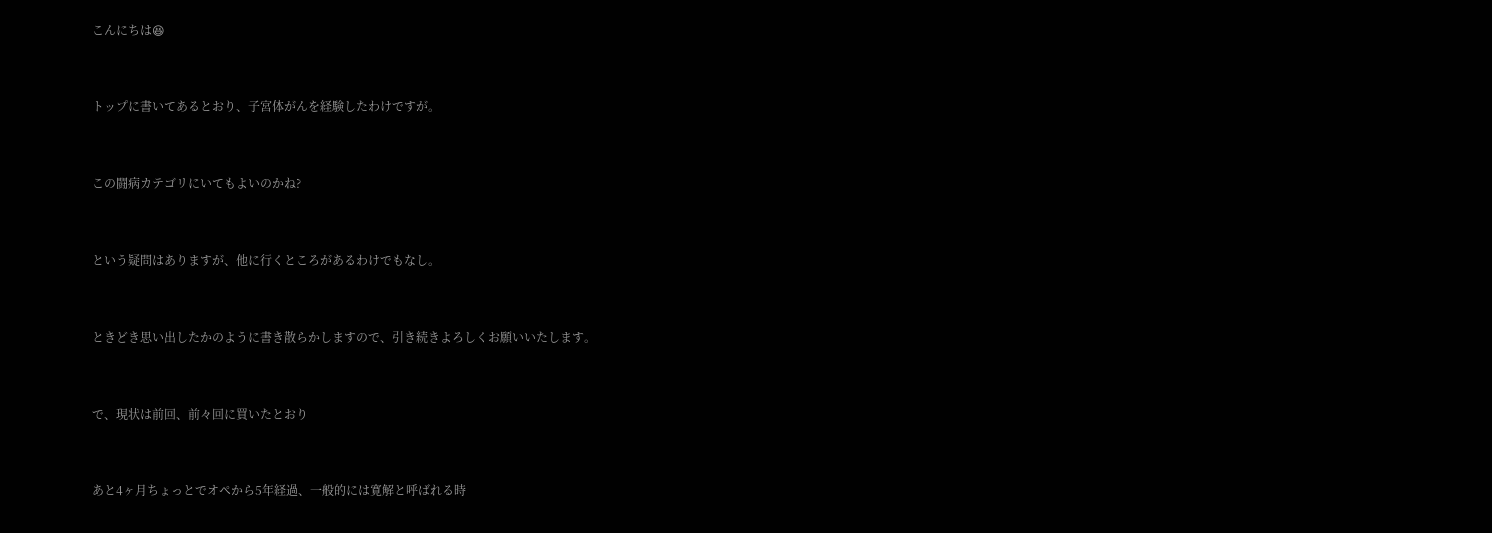こんにちは😆


トップに書いてあるとおり、子宮体がんを経験したわけですが。


この闘病カテゴリにいてもよいのかね?


という疑問はありますが、他に行くところがあるわけでもなし。


ときどき思い出したかのように書き散らかしますので、引き続きよろしくお願いいたします。


で、現状は前回、前々回に買いたとおり


あと4ヶ月ちょっとでオペから5年経過、一般的には寛解と呼ばれる時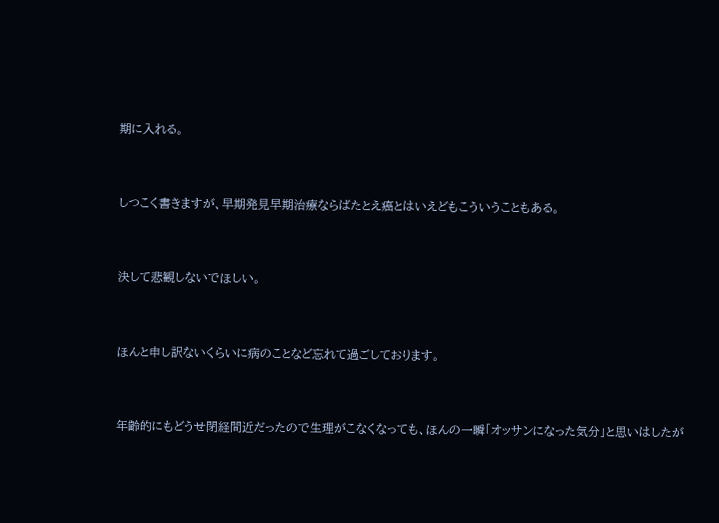期に入れる。


しつこく書きますが、早期発見早期治療ならばたとえ癌とはいえどもこういうこともある。


決して悲観しないでほしい。


ほんと申し訳ないくらいに病のことなど忘れて過ごしております。


年齢的にもどうせ閉経間近だったので生理がこなくなっても、ほんの一瞬「オッサンになった気分」と思いはしたが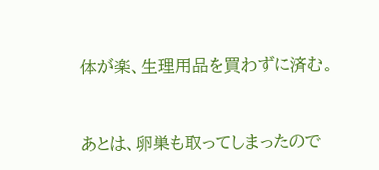体が楽、生理用品を買わずに済む。


あとは、卵巣も取ってしまったので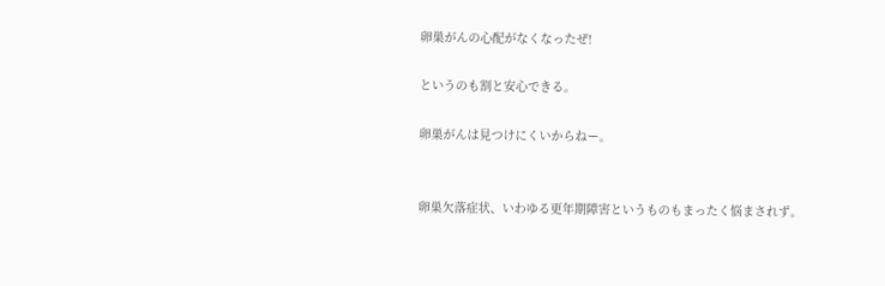卵巣がんの心配がなくなったぜ!

というのも割と安心できる。

卵巣がんは見つけにくいからねー。


卵巣欠落症状、いわゆる更年期障害というものもまったく悩まされず。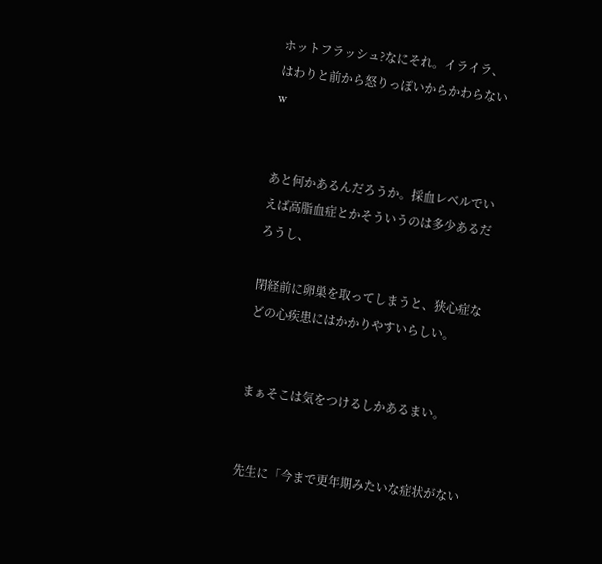ホットフラッシュ?なにそれ。イライラ、はわりと前から怒りっぽいからかわらないw


あと何かあるんだろうか。採血レベルでいえば高脂血症とかそういうのは多少あるだろうし、

閉経前に卵巣を取ってしまうと、狭心症などの心疾患にはかかりやすいらしい。


まぁそこは気をつけるしかあるまい。


先生に「今まで更年期みたいな症状がない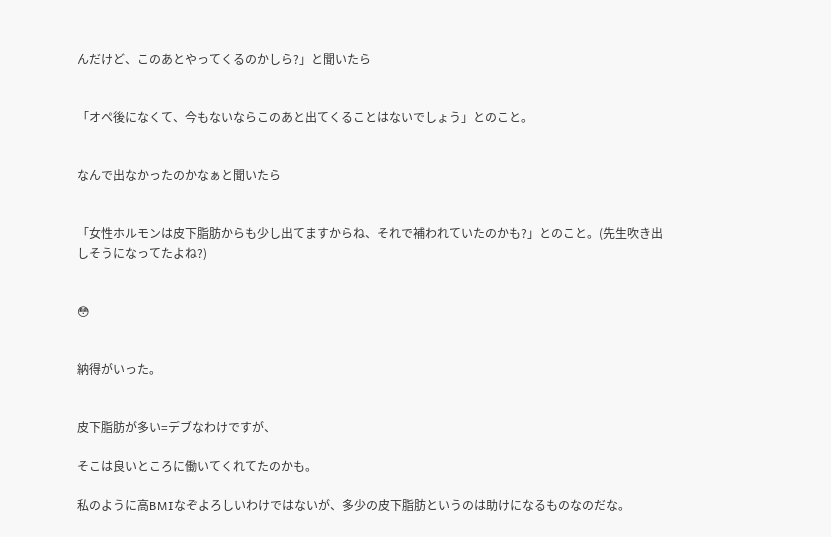んだけど、このあとやってくるのかしら?」と聞いたら


「オペ後になくて、今もないならこのあと出てくることはないでしょう」とのこと。


なんで出なかったのかなぁと聞いたら


「女性ホルモンは皮下脂肪からも少し出てますからね、それで補われていたのかも?」とのこと。(先生吹き出しそうになってたよね?)


😳


納得がいった。


皮下脂肪が多い=デブなわけですが、

そこは良いところに働いてくれてたのかも。

私のように高BMIなぞよろしいわけではないが、多少の皮下脂肪というのは助けになるものなのだな。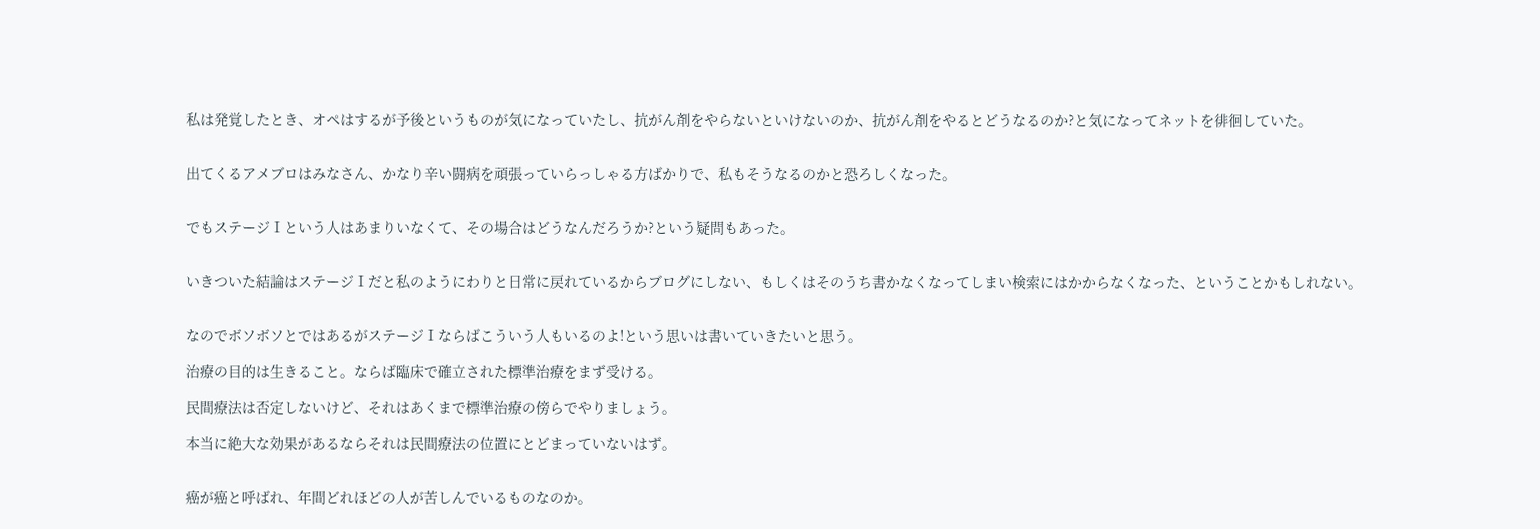私は発覚したとき、オペはするが予後というものが気になっていたし、抗がん剤をやらないといけないのか、抗がん剤をやるとどうなるのか?と気になってネットを徘徊していた。


出てくるアメブロはみなさん、かなり辛い闘病を頑張っていらっしゃる方ばかりで、私もそうなるのかと恐ろしくなった。


でもステージⅠという人はあまりいなくて、その場合はどうなんだろうか?という疑問もあった。


いきついた結論はステージⅠだと私のようにわりと日常に戻れているからブログにしない、もしくはそのうち書かなくなってしまい検索にはかからなくなった、ということかもしれない。


なのでボソボソとではあるがステージⅠならばこういう人もいるのよ!という思いは書いていきたいと思う。

治療の目的は生きること。ならば臨床で確立された標準治療をまず受ける。

民間療法は否定しないけど、それはあくまで標準治療の傍らでやりましょう。

本当に絶大な効果があるならそれは民間療法の位置にとどまっていないはず。


癌が癌と呼ばれ、年間どれほどの人が苦しんでいるものなのか。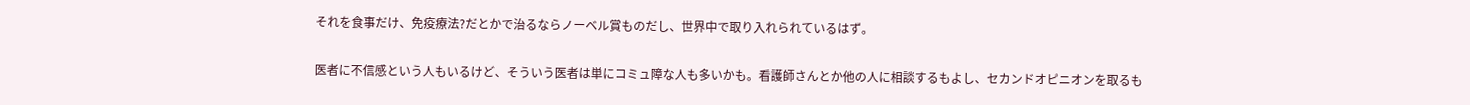それを食事だけ、免疫療法?だとかで治るならノーベル賞ものだし、世界中で取り入れられているはず。


医者に不信感という人もいるけど、そういう医者は単にコミュ障な人も多いかも。看護師さんとか他の人に相談するもよし、セカンドオピニオンを取るも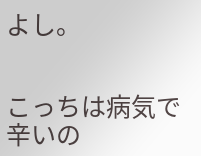よし。


こっちは病気で辛いの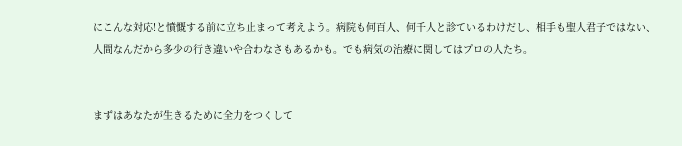にこんな対応!と憤慨する前に立ち止まって考えよう。病院も何百人、何千人と診ているわけだし、相手も聖人君子ではない、人間なんだから多少の行き違いや合わなさもあるかも。でも病気の治療に関してはプロの人たち。


まずはあなたが生きるために全力をつくして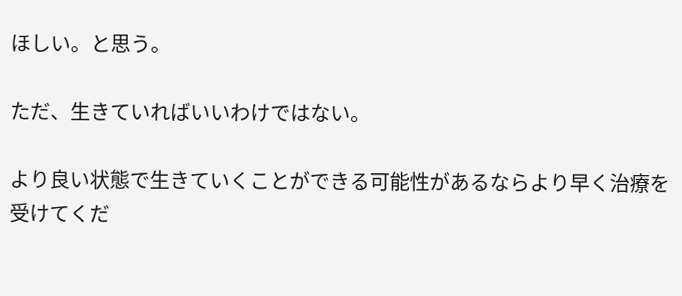ほしい。と思う。

ただ、生きていればいいわけではない。

より良い状態で生きていくことができる可能性があるならより早く治療を受けてくだ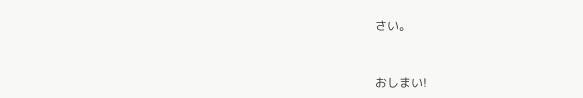さい。


おしまい!